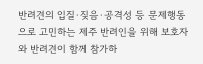반려견의 입질·짖음·공격성 등 문제행동으로 고민하는 제주 반려인을 위해 보호자와 반려견이 함께 참가하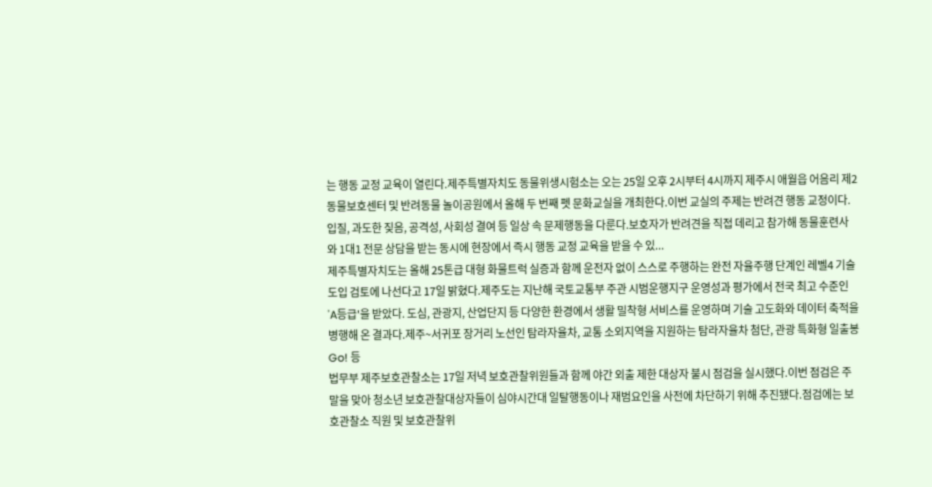는 행동 교정 교육이 열린다.제주특별자치도 동물위생시험소는 오는 25일 오후 2시부터 4시까지 제주시 애월읍 어음리 제2동물보호센터 및 반려동물 놀이공원에서 올해 두 번째 펫 문화교실을 개최한다.이번 교실의 주제는 반려견 행동 교정이다. 입질, 과도한 짖음, 공격성, 사회성 결여 등 일상 속 문제행동을 다룬다.보호자가 반려견을 직접 데리고 참가해 동물훈련사와 1대1 전문 상담을 받는 동시에 현장에서 즉시 행동 교정 교육을 받을 수 있...
제주특별자치도는 올해 25톤급 대형 화물트럭 실증과 함께 운전자 없이 스스로 주행하는 완전 자율주행 단계인 레벨4 기술 도입 검토에 나선다고 17일 밝혔다.제주도는 지난해 국토교통부 주관 시범운행지구 운영성과 평가에서 전국 최고 수준인 'A등급'을 받았다. 도심, 관광지, 산업단지 등 다양한 환경에서 생활 밀착형 서비스를 운영하며 기술 고도화와 데이터 축적을 병행해 온 결과다.제주~서귀포 장거리 노선인 탐라자율차, 교통 소외지역을 지원하는 탐라자율차 첨단, 관광 특화형 일출봉Go! 등
법무부 제주보호관찰소는 17일 저녁 보호관찰위원들과 함께 야간 외출 제한 대상자 불시 점검을 실시했다.이번 점검은 주말을 맞아 청소년 보호관찰대상자들이 심야시간대 일탈행동이나 재범요인을 사전에 차단하기 위해 추진됐다.점검에는 보호관찰소 직원 및 보호관찰위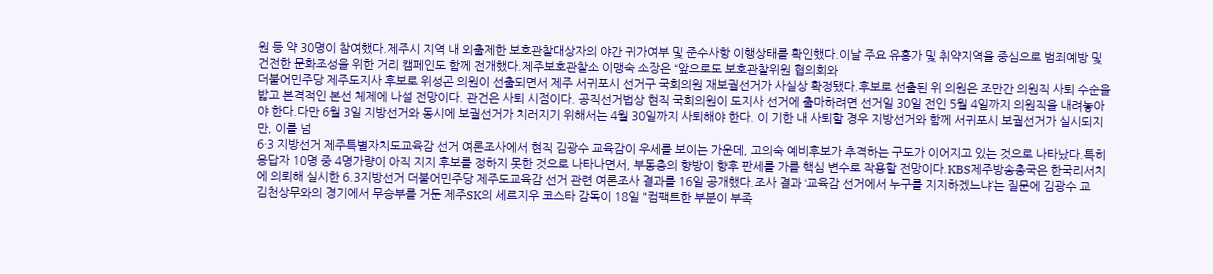원 등 약 30명이 참여했다.제주시 지역 내 외출제한 보호관찰대상자의 야간 귀가여부 및 준수사항 이행상태를 확인했다.이날 주요 유흥가 및 취약지역을 중심으로 범죄예방 및 건전한 문화조성을 위한 거리 캠페인도 함께 전개했다.제주보호관찰소 이맹숙 소장은 “앞으로도 보호관찰위원 협의회와
더불어민주당 제주도지사 후보로 위성곤 의원이 선출되면서 제주 서귀포시 선거구 국회의원 재보궐선거가 사실상 확정됐다.후보로 선출된 위 의원은 조만간 의원직 사퇴 수순을 밟고 본격적인 본선 체제에 나설 전망이다. 관건은 사퇴 시점이다. 공직선거법상 현직 국회의원이 도지사 선거에 출마하려면 선거일 30일 전인 5월 4일까지 의원직을 내려놓아야 한다.다만 6월 3일 지방선거와 동시에 보궐선거가 치러지기 위해서는 4월 30일까지 사퇴해야 한다. 이 기한 내 사퇴할 경우 지방선거와 함께 서귀포시 보궐선거가 실시되지만, 이를 넘
6·3 지방선거 제주특별자치도교육감 선거 여론조사에서 현직 김광수 교육감이 우세를 보이는 가운데, 고의숙 예비후보가 추격하는 구도가 이어지고 있는 것으로 나타났다.특히 응답자 10명 중 4명가량이 아직 지지 후보를 정하지 못한 것으로 나타나면서, 부동층의 향방이 향후 판세를 가를 핵심 변수로 작용할 전망이다.KBS제주방송총국은 한국리서치에 의뢰해 실시한 6.3지방선거 더불어민주당 제주도교육감 선거 관련 여론조사 결과를 16일 공개했다.조사 결과 ‘교육감 선거에서 누구를 지지하겠느냐’는 질문에 김광수 교
김천상무와의 경기에서 무승부를 거둔 제주SK의 세르지우 코스타 감독이 18일 "컴팩트한 부분이 부족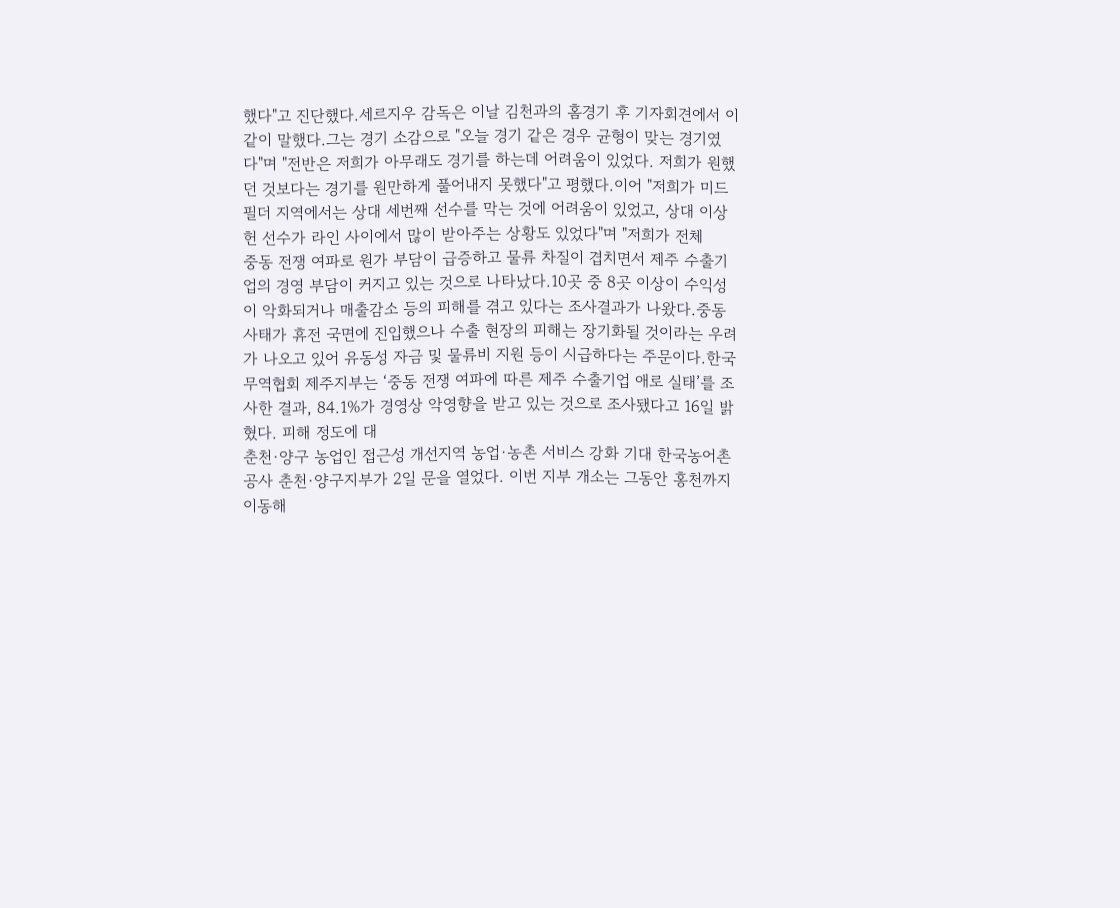했다"고 진단했다.세르지우 감독은 이날 김천과의 홈경기 후 기자회견에서 이같이 말했다.그는 경기 소감으로 "오늘 경기 같은 경우 균형이 맞는 경기였다"며 "전반은 저희가 아무래도 경기를 하는데 어려움이 있었다. 저희가 원했던 것보다는 경기를 원만하게 풀어내지 못했다"고 평했다.이어 "저희가 미드필더 지역에서는 상대 세번째 선수를 막는 것에 어려움이 있었고, 상대 이상헌 선수가 라인 사이에서 많이 받아주는 상황도 있었다"며 "저희가 전체
중동 전쟁 여파로 원가 부담이 급증하고 물류 차질이 겹치면서 제주 수출기업의 경영 부담이 커지고 있는 것으로 나타났다.10곳 중 8곳 이상이 수익성이 악화되거나 매출감소 등의 피해를 겪고 있다는 조사결과가 나왔다.중동사태가 휴전 국면에 진입했으나 수출 현장의 피해는 장기화될 것이라는 우려가 나오고 있어 유동성 자금 및 물류비 지원 등이 시급하다는 주문이다.한국무역협회 제주지부는 ‘중동 전쟁 여파에 따른 제주 수출기업 애로 실태’를 조사한 결과, 84.1%가 경영상 악영향을 받고 있는 것으로 조사됐다고 16일 밝혔다. 피해 정도에 대
춘천·양구 농업인 접근성 개선지역 농업·농촌 서비스 강화 기대 한국농어촌공사 춘천·양구지부가 2일 문을 열었다. 이번 지부 개소는 그동안 홍천까지 이동해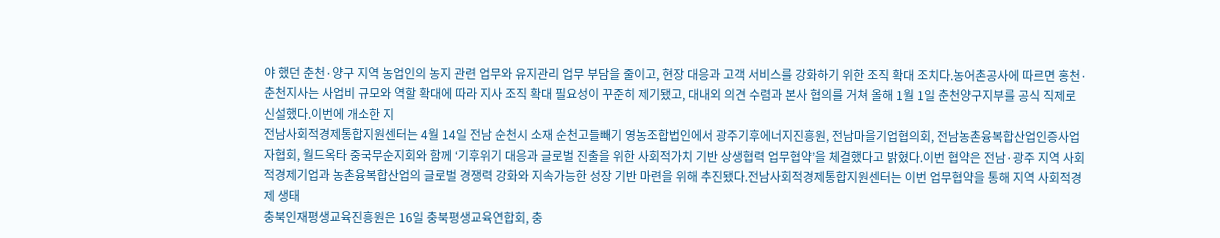야 했던 춘천·양구 지역 농업인의 농지 관련 업무와 유지관리 업무 부담을 줄이고, 현장 대응과 고객 서비스를 강화하기 위한 조직 확대 조치다.농어촌공사에 따르면 홍천·춘천지사는 사업비 규모와 역할 확대에 따라 지사 조직 확대 필요성이 꾸준히 제기됐고, 대내외 의견 수렴과 본사 협의를 거쳐 올해 1월 1일 춘천양구지부를 공식 직제로 신설했다.이번에 개소한 지
전남사회적경제통합지원센터는 4월 14일 전남 순천시 소재 순천고들빼기 영농조합법인에서 광주기후에너지진흥원, 전남마을기업협의회, 전남농촌융복합산업인증사업자협회, 월드옥타 중국무순지회와 함께 ‘기후위기 대응과 글로벌 진출을 위한 사회적가치 기반 상생협력 업무협약’을 체결했다고 밝혔다.이번 협약은 전남·광주 지역 사회적경제기업과 농촌융복합산업의 글로벌 경쟁력 강화와 지속가능한 성장 기반 마련을 위해 추진됐다.전남사회적경제통합지원센터는 이번 업무협약을 통해 지역 사회적경제 생태
충북인재평생교육진흥원은 16일 충북평생교육연합회, 충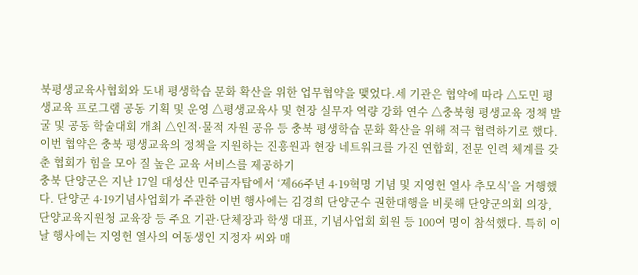북평생교육사협회와 도내 평생학습 문화 확산을 위한 업무협약을 맺었다.세 기관은 협약에 따라 △도민 평생교육 프로그램 공동 기획 및 운영 △평생교육사 및 현장 실무자 역량 강화 연수 △충북형 평생교육 정책 발굴 및 공동 학술대회 개최 △인적·물적 자원 공유 등 충북 평생학습 문화 확산을 위해 적극 협력하기로 했다.이번 협약은 충북 평생교육의 정책을 지원하는 진흥원과 현장 네트워크를 가진 연합회, 전문 인력 체계를 갖춘 협회가 힘을 모아 질 높은 교육 서비스를 제공하기
충북 단양군은 지난 17일 대성산 민주금자탑에서 ‘제66주년 4·19혁명 기념 및 지영헌 열사 추모식’을 거행했다. 단양군 4·19기념사업회가 주관한 이번 행사에는 김경희 단양군수 권한대행을 비롯해 단양군의회 의장, 단양교육지원청 교육장 등 주요 기관·단체장과 학생 대표, 기념사업회 회원 등 100여 명이 참석했다. 특히 이날 행사에는 지영헌 열사의 여동생인 지정자 씨와 매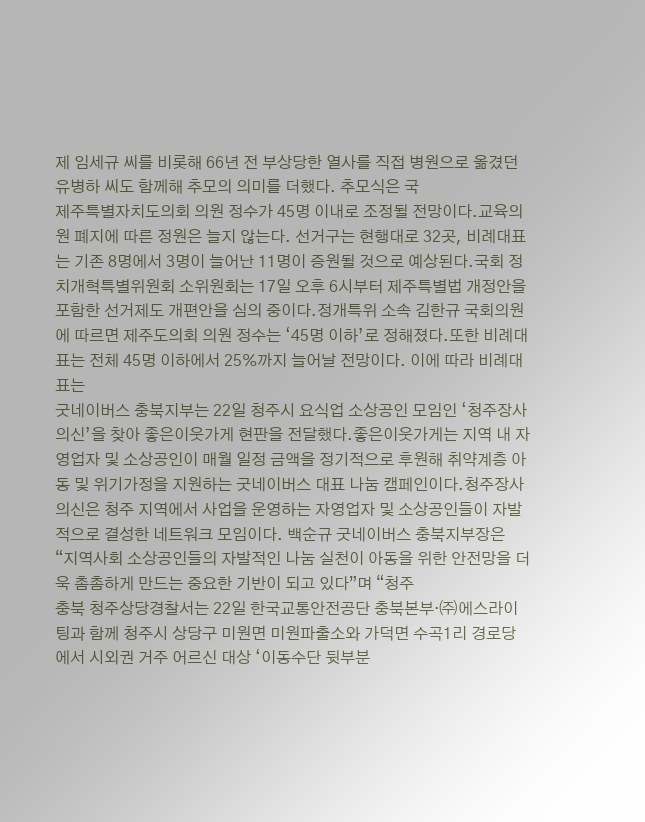제 임세규 씨를 비롯해 66년 전 부상당한 열사를 직접 병원으로 옮겼던 유병하 씨도 함께해 추모의 의미를 더했다. 추모식은 국
제주특별자치도의회 의원 정수가 45명 이내로 조정될 전망이다.교육의원 폐지에 따른 정원은 늘지 않는다. 선거구는 현행대로 32곳, 비례대표는 기존 8명에서 3명이 늘어난 11명이 증원될 것으로 예상된다.국회 정치개혁특별위원회 소위원회는 17일 오후 6시부터 제주특별법 개정안을 포함한 선거제도 개편안을 심의 중이다.정개특위 소속 김한규 국회의원에 따르면 제주도의회 의원 정수는 ‘45명 이하’로 정해졌다.또한 비례대표는 전체 45명 이하에서 25%까지 늘어날 전망이다. 이에 따라 비례대표는
굿네이버스 충북지부는 22일 청주시 요식업 소상공인 모임인 ‘청주장사의신’을 찾아 좋은이웃가게 현판을 전달했다.좋은이웃가게는 지역 내 자영업자 및 소상공인이 매월 일정 금액을 정기적으로 후원해 취약계층 아동 및 위기가정을 지원하는 굿네이버스 대표 나눔 캠페인이다.청주장사의신은 청주 지역에서 사업을 운영하는 자영업자 및 소상공인들이 자발적으로 결성한 네트워크 모임이다. 백순규 굿네이버스 충북지부장은 “지역사회 소상공인들의 자발적인 나눔 실천이 아동을 위한 안전망을 더욱 촘촘하게 만드는 중요한 기반이 되고 있다”며 “청주
충북 청주상당경찰서는 22일 한국교통안전공단 충북본부·㈜에스라이팅과 함께 청주시 상당구 미원면 미원파출소와 가덕면 수곡1리 경로당에서 시외권 거주 어르신 대상 ‘이동수단 뒷부분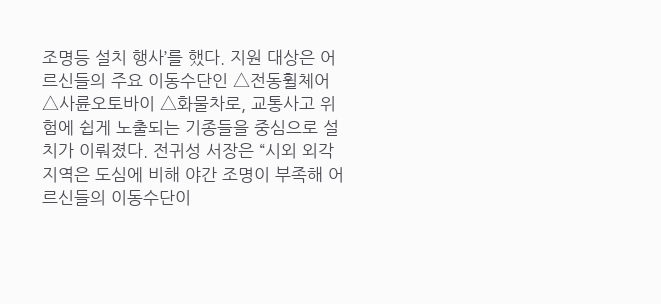조명등 설치 행사’를 했다. 지원 대상은 어르신들의 주요 이동수단인 △전동휠체어 △사륜오토바이 △화물차로, 교통사고 위험에 쉽게 노출되는 기종들을 중심으로 설치가 이뤄졌다. 전귀성 서장은 “시외 외각 지역은 도심에 비해 야간 조명이 부족해 어르신들의 이동수단이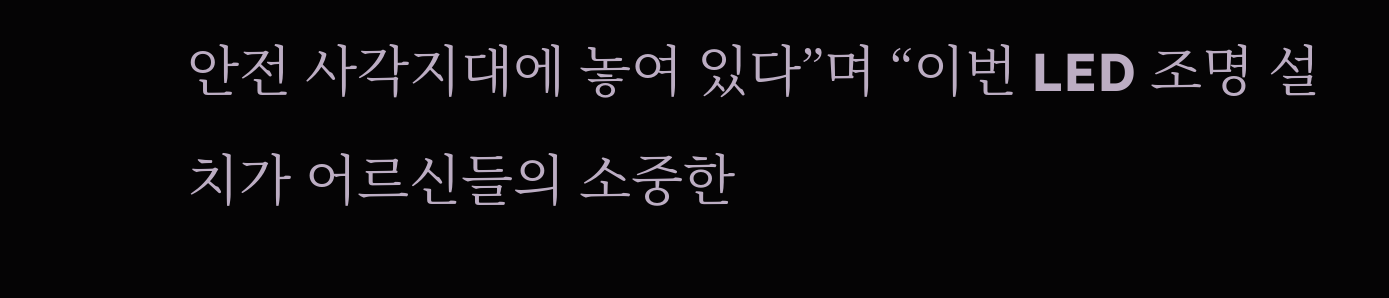안전 사각지대에 놓여 있다”며 “이번 LED 조명 설치가 어르신들의 소중한